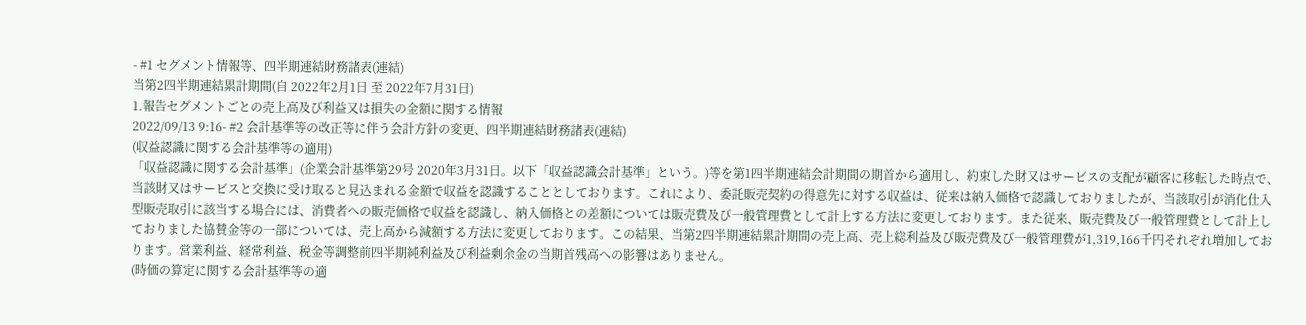- #1 セグメント情報等、四半期連結財務諸表(連結)
当第2四半期連結累計期間(自 2022年2月1日 至 2022年7月31日)
1.報告セグメントごとの売上高及び利益又は損失の金額に関する情報
2022/09/13 9:16- #2 会計基準等の改正等に伴う会計方針の変更、四半期連結財務諸表(連結)
(収益認識に関する会計基準等の適用)
「収益認識に関する会計基準」(企業会計基準第29号 2020年3月31日。以下「収益認識会計基準」という。)等を第1四半期連結会計期間の期首から適用し、約束した財又はサービスの支配が顧客に移転した時点で、当該財又はサービスと交換に受け取ると見込まれる金額で収益を認識することとしております。これにより、委託販売契約の得意先に対する収益は、従来は納入価格で認識しておりましたが、当該取引が消化仕入型販売取引に該当する場合には、消費者への販売価格で収益を認識し、納入価格との差額については販売費及び一般管理費として計上する方法に変更しております。また従来、販売費及び一般管理費として計上しておりました協賛金等の一部については、売上高から減額する方法に変更しております。この結果、当第2四半期連結累計期間の売上高、売上総利益及び販売費及び一般管理費が1,319,166千円それぞれ増加しております。営業利益、経常利益、税金等調整前四半期純利益及び利益剰余金の当期首残高への影響はありません。
(時価の算定に関する会計基準等の適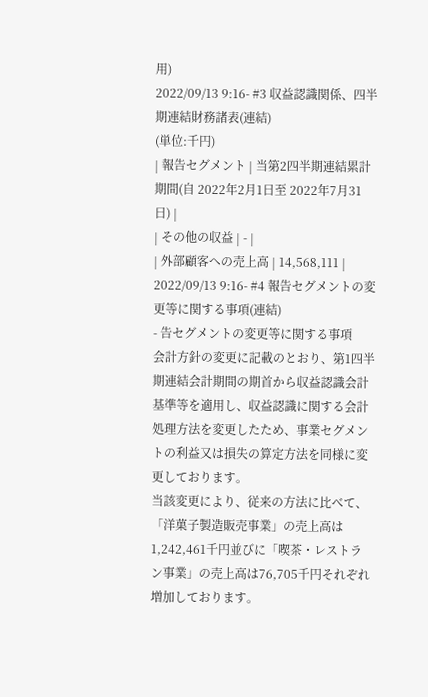用)
2022/09/13 9:16- #3 収益認識関係、四半期連結財務諸表(連結)
(単位:千円)
| 報告セグメント | 当第2四半期連結累計期間(自 2022年2月1日至 2022年7月31日) |
| その他の収益 | - |
| 外部顧客への売上高 | 14,568,111 |
2022/09/13 9:16- #4 報告セグメントの変更等に関する事項(連結)
- 告セグメントの変更等に関する事項
会計方針の変更に記載のとおり、第1四半期連結会計期間の期首から収益認識会計基準等を適用し、収益認識に関する会計処理方法を変更したため、事業セグメントの利益又は損失の算定方法を同様に変更しております。
当該変更により、従来の方法に比べて、「洋菓子製造販売事業」の売上高は1,242,461千円並びに「喫茶・レストラン事業」の売上高は76,705千円それぞれ増加しております。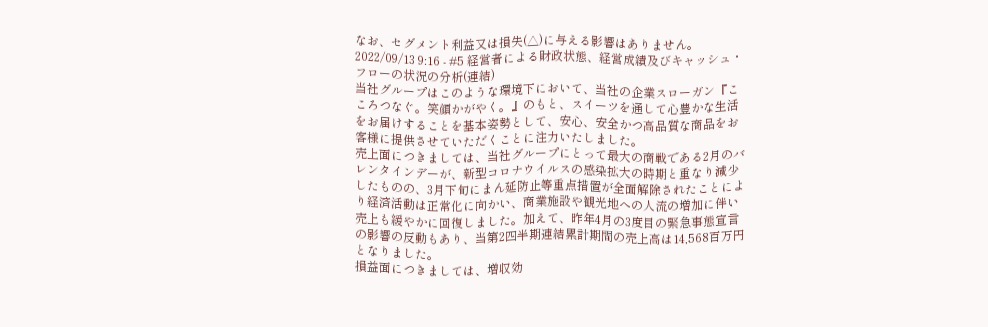なお、セグメント利益又は損失(△)に与える影響はありません。2022/09/13 9:16 - #5 経営者による財政状態、経営成績及びキャッシュ・フローの状況の分析(連結)
当社グループはこのような環境下において、当社の企業スローガン『こころつなぐ。笑顔かがやく。』のもと、スイーツを通して心豊かな生活をお届けすることを基本姿勢として、安心、安全かつ高品質な商品をお客様に提供させていただくことに注力いたしました。
売上面につきましては、当社グループにとって最大の商戦である2月のバレンタインデーが、新型コロナウイルスの感染拡大の時期と重なり減少したものの、3月下旬にまん延防止等重点措置が全面解除されたことにより経済活動は正常化に向かい、商業施設や観光地への人流の増加に伴い売上も緩やかに回復しました。加えて、昨年4月の3度目の緊急事態宣言の影響の反動もあり、当第2四半期連結累計期間の売上高は14,568百万円となりました。
損益面につきましては、増収効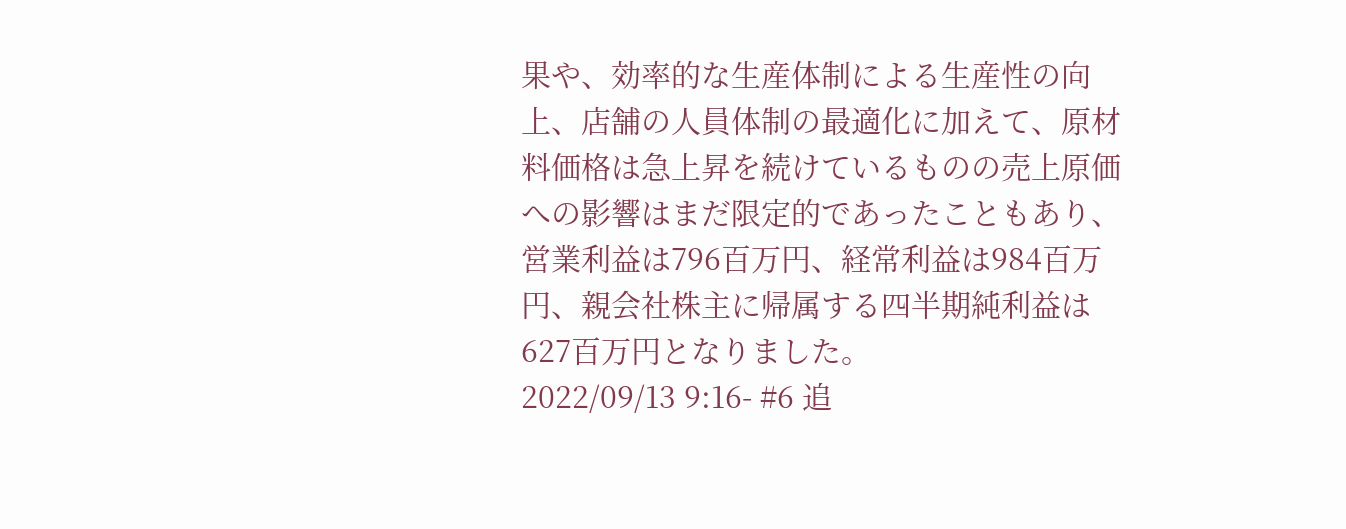果や、効率的な生産体制による生産性の向上、店舗の人員体制の最適化に加えて、原材料価格は急上昇を続けているものの売上原価への影響はまだ限定的であったこともあり、営業利益は796百万円、経常利益は984百万円、親会社株主に帰属する四半期純利益は627百万円となりました。
2022/09/13 9:16- #6 追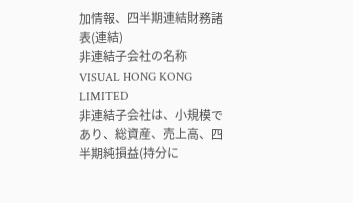加情報、四半期連結財務諸表(連結)
非連結子会社の名称 VISUAL HONG KONG LIMITED
非連結子会社は、小規模であり、総資産、売上高、四半期純損益(持分に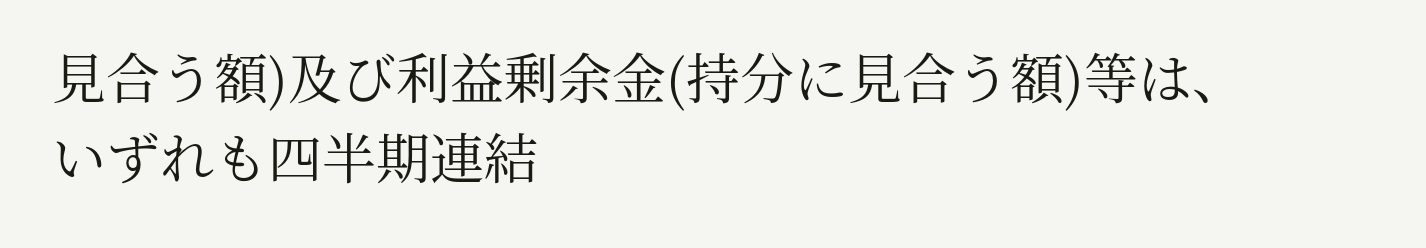見合う額)及び利益剰余金(持分に見合う額)等は、いずれも四半期連結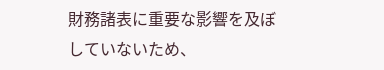財務諸表に重要な影響を及ぼしていないため、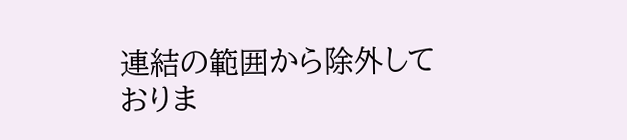連結の範囲から除外しておりま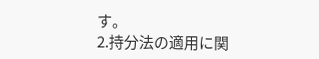す。
2.持分法の適用に関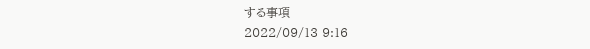する事項
2022/09/13 9:16